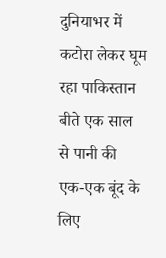दुनियाभर में कटोरा लेकर घूम रहा पाकिस्तान बीते एक साल से पानी की एक-एक बूंद के लिए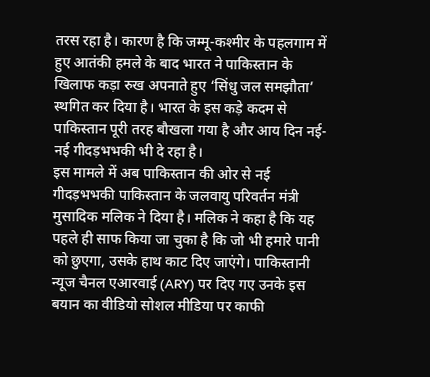तरस रहा है। कारण है कि जम्मू-कश्मीर के पहलगाम में हुए आतंकी हमले के बाद भारत ने पाकिस्तान के खिलाफ कड़ा रुख अपनाते हुए ‘सिंधु जल समझौता’ स्थगित कर दिया है। भारत के इस कड़े कदम से पाकिस्तान पूरी तरह बौखला गया है और आय दिन नई-नई गीदड़भभकी भी दे रहा है।
इस मामले में अब पाकिस्तान की ओर से नई गीदड़भभकी पाकिस्तान के जलवायु परिवर्तन मंत्री मुसादिक मलिक ने दिया है। मलिक ने कहा है कि यह पहले ही साफ किया जा चुका है कि जो भी हमारे पानी को छुएगा, उसके हाथ काट दिए जाएंगे। पाकिस्तानी न्यूज चैनल एआरवाई (ARY) पर दिए गए उनके इस बयान का वीडियो सोशल मीडिया पर काफी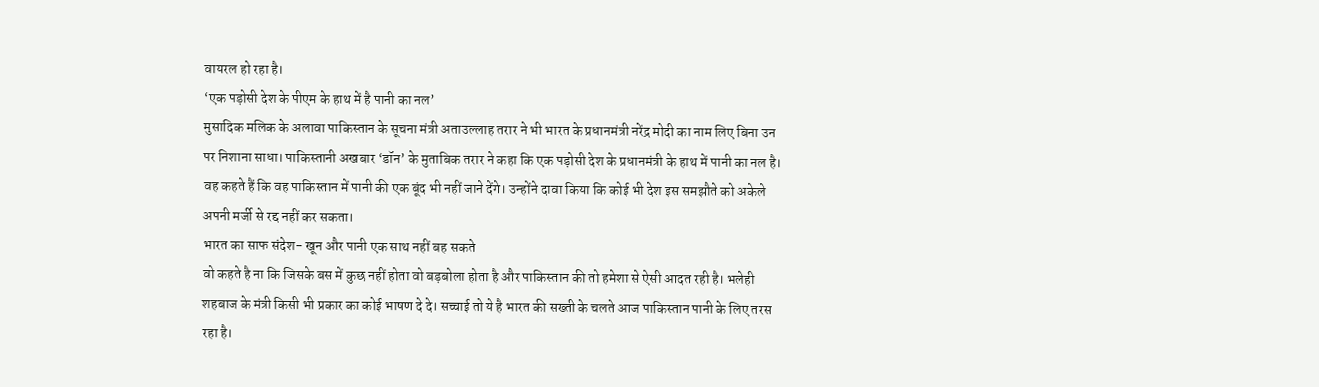वायरल हो रहा है।
‘एक पड़ोसी देश के पीएम के हाथ में है पानी का नल’
मुसादिक मलिक के अलावा पाकिस्तान के सूचना मंत्री अताउल्लाह तरार ने भी भारत के प्रधानमंत्री नरेंद्र मोदी का नाम लिए बिना उन पर निशाना साधा। पाकिस्तानी अखबार ‘डॉन’ के मुताबिक तरार ने कहा कि एक पड़ोसी देश के प्रधानमंत्री के हाथ में पानी का नल है। वह कहते हैं कि वह पाकिस्तान में पानी की एक बूंद भी नहीं जाने देंगे। उन्होंने दावा किया कि कोई भी देश इस समझौते को अकेले अपनी मर्जी से रद्द नहीं कर सकता।
भारत का साफ संदेश- खून और पानी एक साथ नहीं बह सकते
वो कहते है ना कि जिसके बस में कुछ नहीं होता वो बड़बोला होता है और पाकिस्तान की तो हमेशा से ऐसी आदत रही है। भलेही शहबाज के मंत्री किसी भी प्रकार का कोई भाषण दे दे। सच्चाई तो ये है भारत की सख्ती के चलते आज पाकिस्तान पानी के लिए तरस रहा है।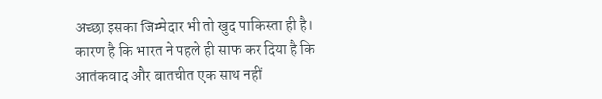अच्छा इसका जिम्मेदार भी तो खुद पाकिस्ता ही है। कारण है कि भारत ने पहले ही साफ कर दिया है कि आतंकवाद और बातचीत एक साथ नहीं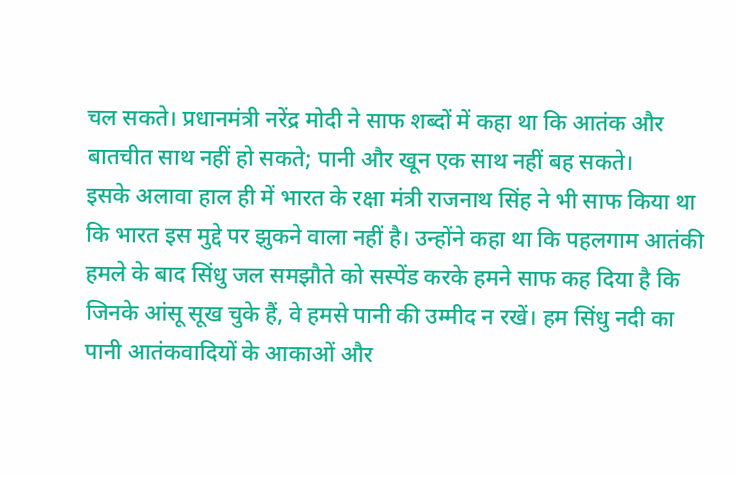चल सकते। प्रधानमंत्री नरेंद्र मोदी ने साफ शब्दों में कहा था कि आतंक और बातचीत साथ नहीं हो सकते; पानी और खून एक साथ नहीं बह सकते।
इसके अलावा हाल ही में भारत के रक्षा मंत्री राजनाथ सिंह ने भी साफ किया था कि भारत इस मुद्दे पर झुकने वाला नहीं है। उन्होंने कहा था कि पहलगाम आतंकी हमले के बाद सिंधु जल समझौते को सस्पेंड करके हमने साफ कह दिया है कि जिनके आंसू सूख चुके हैं, वे हमसे पानी की उम्मीद न रखें। हम सिंधु नदी का पानी आतंकवादियों के आकाओं और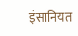इंसानियत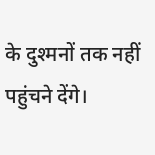के दुश्मनों तक नहीं पहुंचने देंगे।